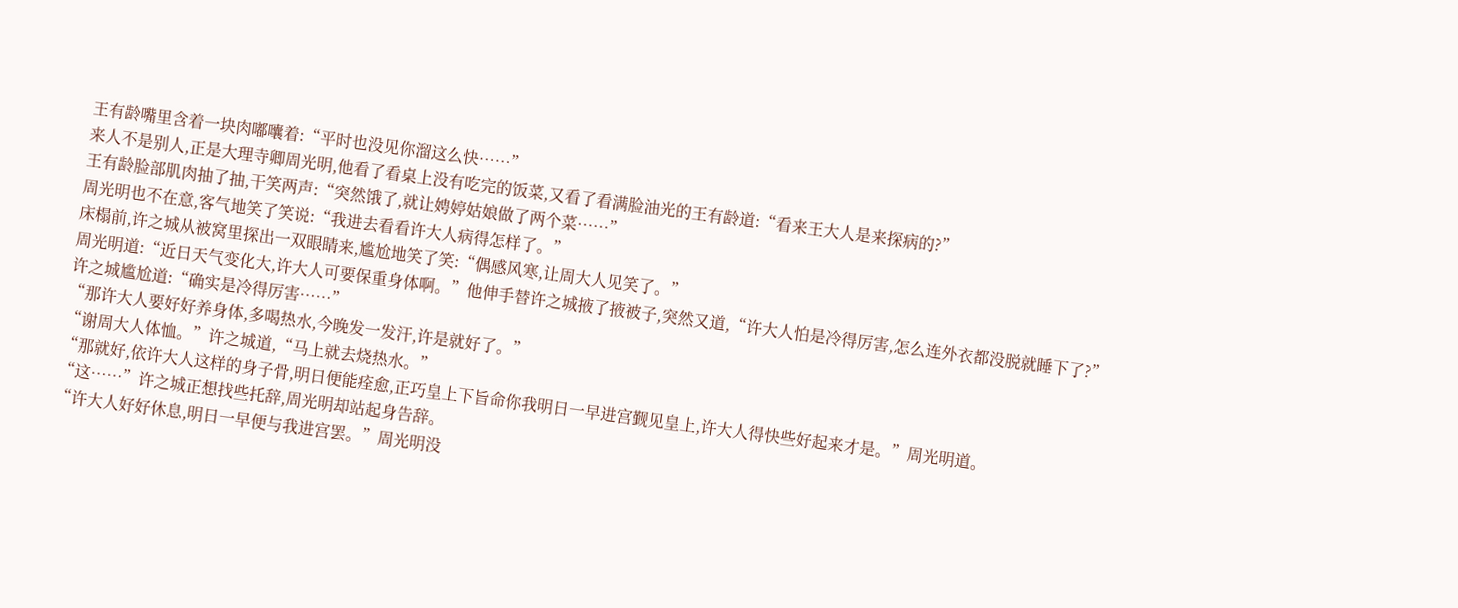王有龄嘴里含着一块肉嘟囔着:“平时也没见你溜这么快……”
来人不是别人,正是大理寺卿周光明,他看了看桌上没有吃完的饭菜,又看了看满脸油光的王有龄道:“看来王大人是来探病的?”
王有龄脸部肌肉抽了抽,干笑两声:“突然饿了,就让娉婷姑娘做了两个菜……”
周光明也不在意,客气地笑了笑说:“我进去看看许大人病得怎样了。”
床榻前,许之城从被窝里探出一双眼睛来,尴尬地笑了笑:“偶感风寒,让周大人见笑了。”
周光明道:“近日天气变化大,许大人可要保重身体啊。”他伸手替许之城掖了掖被子,突然又道,“许大人怕是冷得厉害,怎么连外衣都没脱就睡下了?”
许之城尴尬道:“确实是冷得厉害……”
“那许大人要好好养身体,多喝热水,今晚发一发汗,许是就好了。”
“谢周大人体恤。”许之城道,“马上就去烧热水。”
“那就好,依许大人这样的身子骨,明日便能痊愈,正巧皇上下旨命你我明日一早进宫觐见皇上,许大人得快些好起来才是。”周光明道。
“这……”许之城正想找些托辞,周光明却站起身告辞。
“许大人好好休息,明日一早便与我进宫罢。”周光明没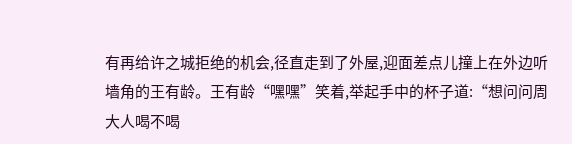有再给许之城拒绝的机会,径直走到了外屋,迎面差点儿撞上在外边听墙角的王有龄。王有龄“嘿嘿”笑着,举起手中的杯子道:“想问问周大人喝不喝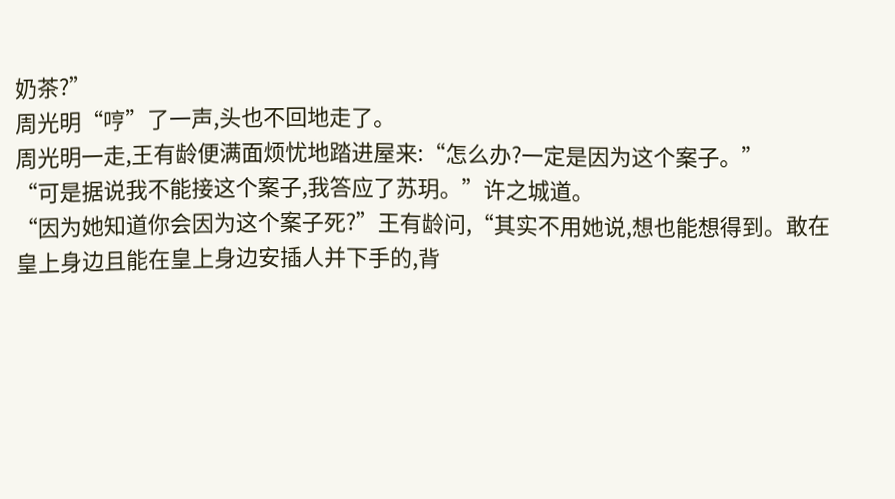奶茶?”
周光明“哼”了一声,头也不回地走了。
周光明一走,王有龄便满面烦忧地踏进屋来:“怎么办?一定是因为这个案子。”
“可是据说我不能接这个案子,我答应了苏玥。”许之城道。
“因为她知道你会因为这个案子死?”王有龄问,“其实不用她说,想也能想得到。敢在皇上身边且能在皇上身边安插人并下手的,背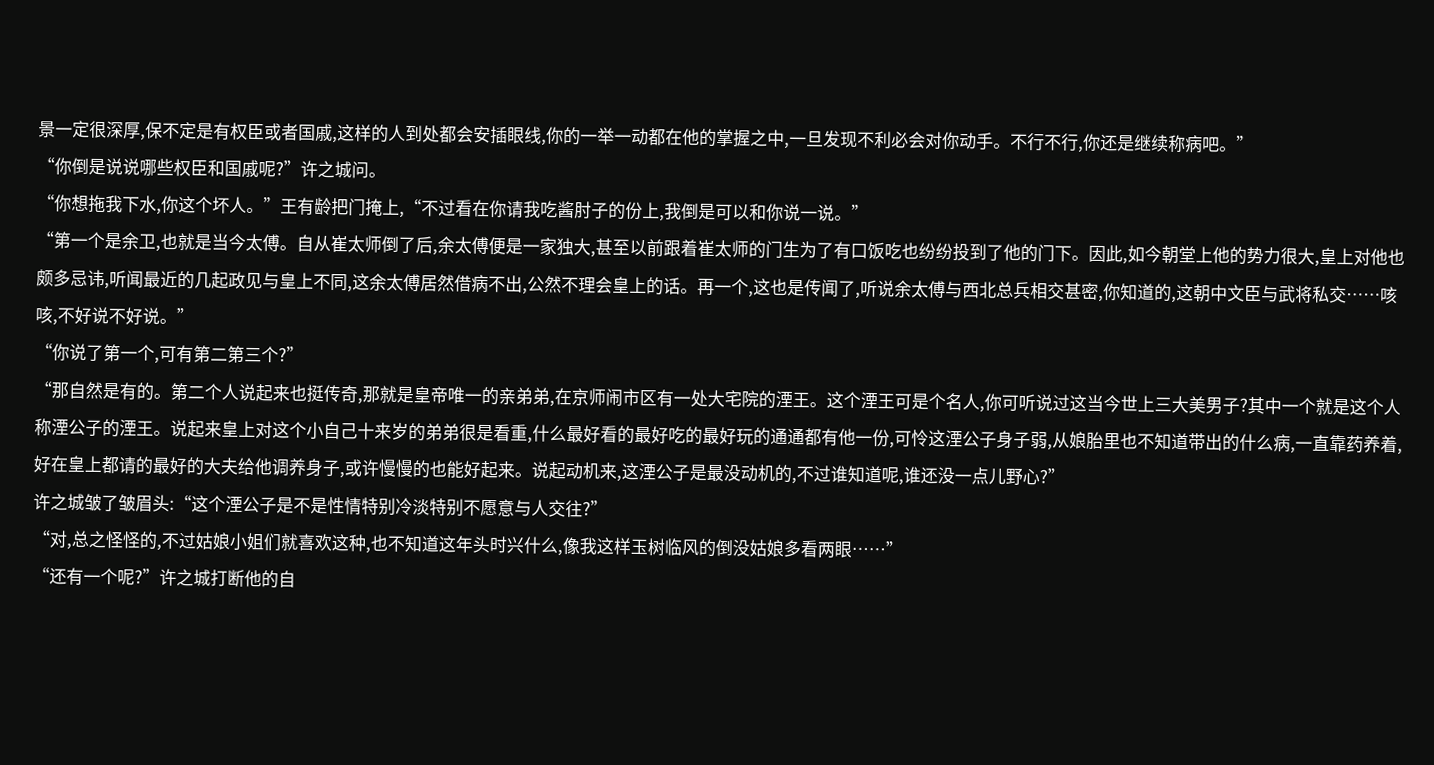景一定很深厚,保不定是有权臣或者国戚,这样的人到处都会安插眼线,你的一举一动都在他的掌握之中,一旦发现不利必会对你动手。不行不行,你还是继续称病吧。”
“你倒是说说哪些权臣和国戚呢?”许之城问。
“你想拖我下水,你这个坏人。”王有龄把门掩上,“不过看在你请我吃酱肘子的份上,我倒是可以和你说一说。”
“第一个是余卫,也就是当今太傅。自从崔太师倒了后,余太傅便是一家独大,甚至以前跟着崔太师的门生为了有口饭吃也纷纷投到了他的门下。因此,如今朝堂上他的势力很大,皇上对他也颇多忌讳,听闻最近的几起政见与皇上不同,这余太傅居然借病不出,公然不理会皇上的话。再一个,这也是传闻了,听说余太傅与西北总兵相交甚密,你知道的,这朝中文臣与武将私交……咳咳,不好说不好说。”
“你说了第一个,可有第二第三个?”
“那自然是有的。第二个人说起来也挺传奇,那就是皇帝唯一的亲弟弟,在京师闹市区有一处大宅院的湮王。这个湮王可是个名人,你可听说过这当今世上三大美男子?其中一个就是这个人称湮公子的湮王。说起来皇上对这个小自己十来岁的弟弟很是看重,什么最好看的最好吃的最好玩的通通都有他一份,可怜这湮公子身子弱,从娘胎里也不知道带出的什么病,一直靠药养着,好在皇上都请的最好的大夫给他调养身子,或许慢慢的也能好起来。说起动机来,这湮公子是最没动机的,不过谁知道呢,谁还没一点儿野心?”
许之城皱了皱眉头:“这个湮公子是不是性情特别冷淡特别不愿意与人交往?”
“对,总之怪怪的,不过姑娘小姐们就喜欢这种,也不知道这年头时兴什么,像我这样玉树临风的倒没姑娘多看两眼……”
“还有一个呢?”许之城打断他的自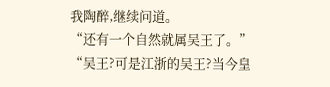我陶醉,继续问道。
“还有一个自然就属吴王了。”
“吴王?可是江浙的吴王?当今皇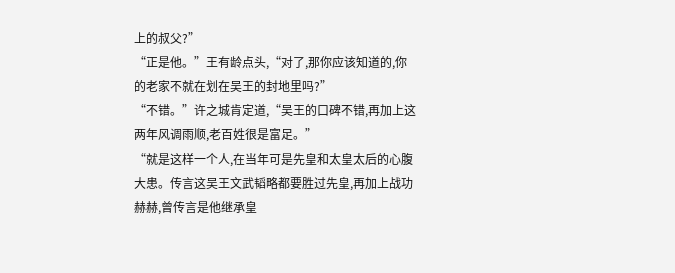上的叔父?”
“正是他。”王有龄点头,“对了,那你应该知道的,你的老家不就在划在吴王的封地里吗?”
“不错。”许之城肯定道,“吴王的口碑不错,再加上这两年风调雨顺,老百姓很是富足。”
“就是这样一个人,在当年可是先皇和太皇太后的心腹大患。传言这吴王文武韬略都要胜过先皇,再加上战功赫赫,曾传言是他继承皇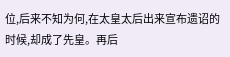位,后来不知为何,在太皇太后出来宣布遗诏的时候,却成了先皇。再后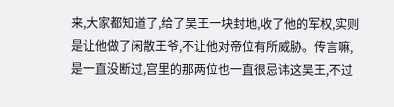来,大家都知道了,给了吴王一块封地,收了他的军权,实则是让他做了闲散王爷,不让他对帝位有所威胁。传言嘛,是一直没断过,宫里的那两位也一直很忌讳这吴王,不过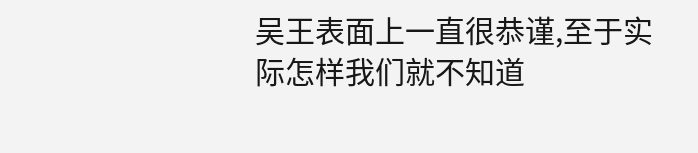吴王表面上一直很恭谨,至于实际怎样我们就不知道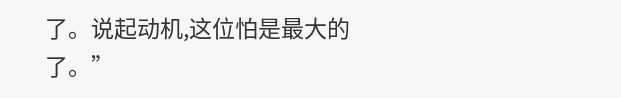了。说起动机,这位怕是最大的了。”